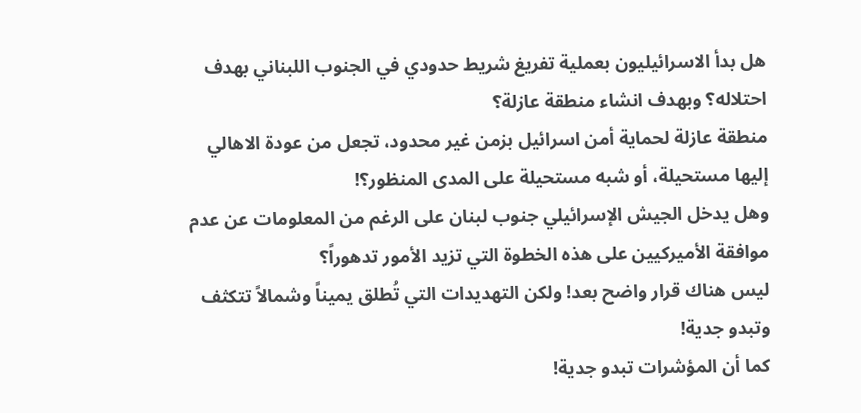هل بدأ الاسرائيليون بعملية تفريغ شريط حدودي في الجنوب اللبناني بهدف احتلاله؟ وبهدف انشاء منطقة عازلة؟
منطقة عازلة لحماية أمن اسرائيل بزمن غير محدود، تجعل من عودة الاهالي إليها مستحيلة، أو شبه مستحيلة على المدى المنظور؟!
وهل يدخل الجيش الإسرائيلي جنوب لبنان على الرغم من المعلومات عن عدم موافقة الأميركيين على هذه الخطوة التي تزيد الأمور تدهوراً؟
ليس هناك قرار واضح بعد! ولكن التهديدات التي تُطلق يميناً وشمالاً تتكثف وتبدو جدية!
كما أن المؤشرات تبدو جدية!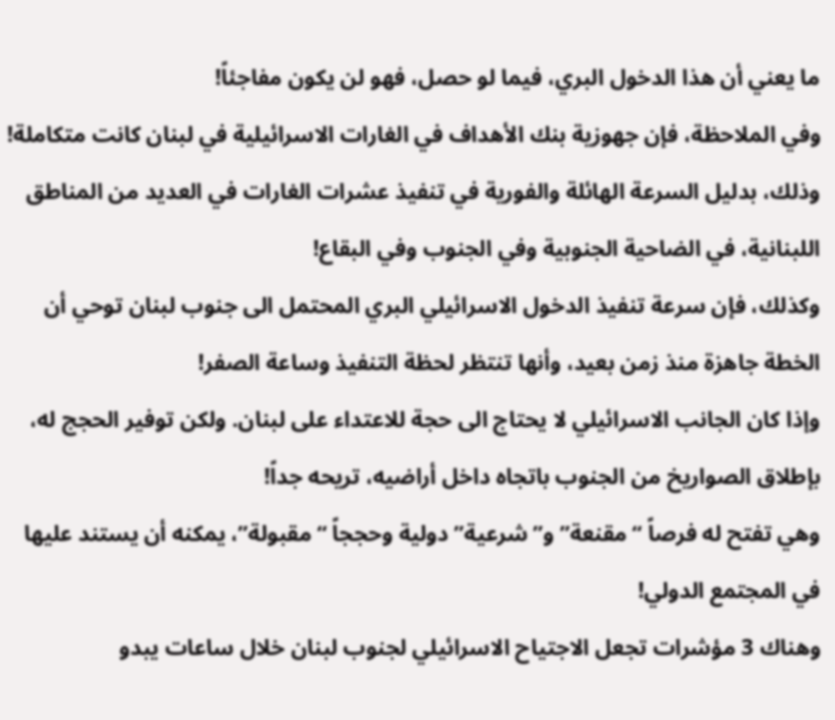ما يعني أن هذا الدخول البري، فيما لو حصل، فهو لن يكون مفاجئاً!
وفي الملاحظة، فإن جهوزية بنك الأهداف في الغارات الاسرائيلية في لبنان كانت متكاملة!
وذلك، بدليل السرعة الهائلة والفورية في تنفيذ عشرات الغارات في العديد من المناطق اللبنانية، في الضاحية الجنوبية وفي الجنوب وفي البقاع!
وكذلك، فإن سرعة تنفيذ الدخول الاسرائيلي البري المحتمل الى جنوب لبنان توحي أن الخطة جاهزة منذ زمن بعيد، وأنها تنتظر لحظة التنفيذ وساعة الصفر!
وإذا كان الجانب الاسرائيلي لا يحتاج الى حجة للاعتداء على لبنان. ولكن توفير الحجج له، بإطلاق الصواريخ من الجنوب باتجاه داخل أراضيه، تريحه جداً!
وهي تفتح له فرصاً “مقنعة” و”شرعية” دولية وحججاً “مقبولة”، يمكنه أن يستند عليها في المجتمع الدولي!
وهناك 3 مؤشرات تجعل الاجتياح الاسرائيلي لجنوب لبنان خلال ساعات يبدو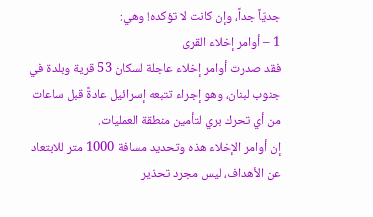جديّاً جداً، وإن كانت لا تؤكده! وهي:
1 – أوامر إخلاء القرى
فقد صدرت أوامر إخلاء عاجلة لسكان 53 قرية وبلدة في جنوب لبنان، وهو إجراء تتبعه إسرائيل عادةً قبل ساعات من أي تحرك بري لتأمين منطقة العمليات.
إن أوامر الإخلاء هذه وتحديد مسافة 1000 متر للابتعاد عن الأهداف، ليس مجرد تحذير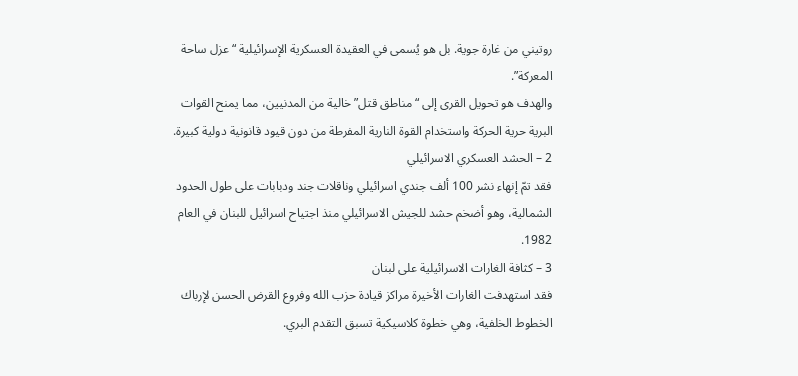روتيني من غارة جوية. بل هو يُسمى في العقيدة العسكرية الإسرائيلية “عزل ساحة المعركة”.
والهدف هو تحويل القرى إلى “مناطق قتل” خالية من المدنيين، مما يمنح القوات البرية حرية الحركة واستخدام القوة النارية المفرطة من دون قيود قانونية دولية كبيرة.
2 – الحشد العسكري الاسرائيلي
فقد تمّ إنهاء نشر 100 ألف جندي اسرائيلي وناقلات جند ودبابات على طول الحدود الشمالية، وهو أضخم حشد للجيش الاسرائيلي منذ اجتياح اسرائيل للبنان في العام 1982.
3 – كثافة الغارات الاسرائيلية على لبنان
فقد استهدفت الغارات الأخيرة مراكز قيادة حزب الله وفروع القرض الحسن لإرباك الخطوط الخلفية، وهي خطوة كلاسيكية تسبق التقدم البري.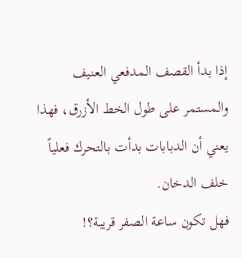إذا بدأ القصف المدفعي العنيف والمستمر على طول الخط الأزرق، فهذا يعني أن الدبابات بدأت بالتحرك فعلياً خلف الدخان.
فهل تكون ساعة الصفر قريبة؟!